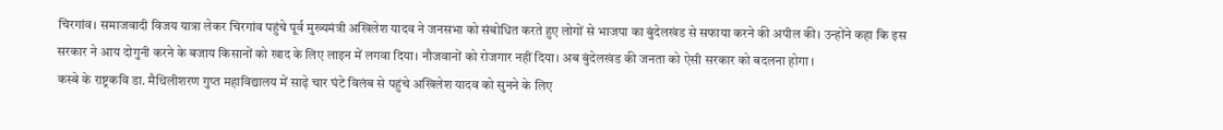चिरगांव। समाजवादी विजय यात्रा लेकर चिरगांव पहुंचे पूर्व मुख्यमंत्री अखिलेश यादव ने जनसभा को संबोधित करते हुए लोगों से भाजपा का बुंदेलखंड से सफाया करने की अपील की। उन्होंने कहा कि इस सरकार ने आय दोगुनी करने के बजाय किसानों को खाद के लिए लाइन में लगवा दिया। नौजवानों को रोजगार नहीं दिया। अब बुंदेलखंड की जनता को ऐसी सरकार को बदलना होगा ।
कस्बे के राष्ट्रकवि डा. मैथिलीशरण गुप्त महाविद्यालय में साढ़े चार घंटे विलंब से पहुंचे अखिलेश यादव को सुनने के लिए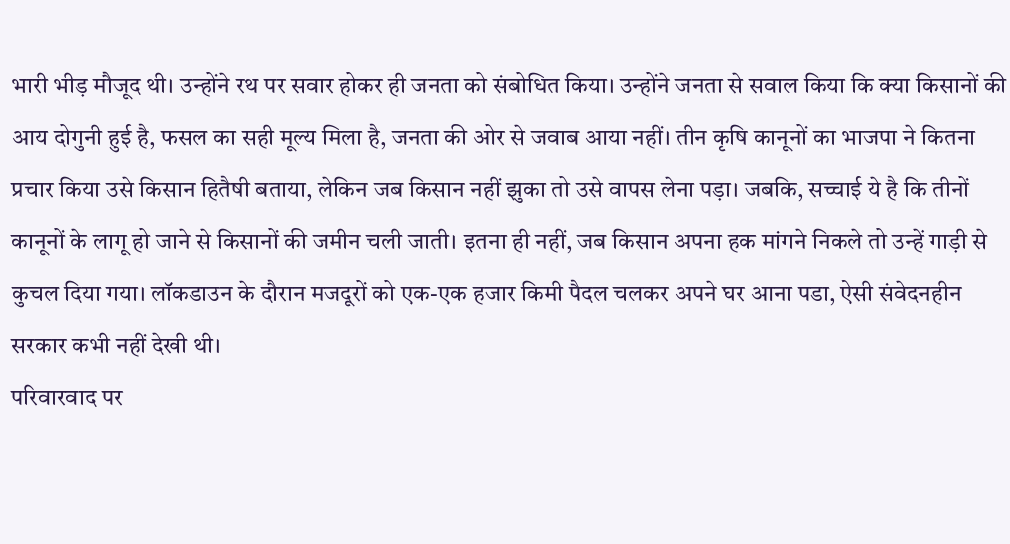भारी भीड़ मौजूद थी। उन्होंने रथ पर सवार होकर ही जनता को संबोधित किया। उन्होंने जनता से सवाल किया कि क्या किसानों की आय दोगुनी हुई है, फसल का सही मूल्य मिला है, जनता की ओर से जवाब आया नहीं। तीन कृषि कानूनों का भाजपा ने कितना प्रचार किया उसे किसान हितैषी बताया, लेकिन जब किसान नहीं झुका तो उसे वापस लेना पड़ा। जबकि, सच्चाई ये है कि तीनों कानूनों के लागू हो जाने से किसानों की जमीन चली जाती। इतना ही नहीं, जब किसान अपना हक मांगने निकले तो उन्हें गाड़ी से कुचल दिया गया। लॉकडाउन के दौरान मजदूरों को एक-एक हजार किमी पैदल चलकर अपने घर आना पडा, ऐसी संवेदनहीन सरकार कभी नहीं देखी थी।
परिवारवाद पर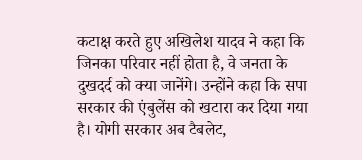कटाक्ष करते हुए अखिलेश यादव ने कहा कि जिनका परिवार नहीं होता है, वे जनता के दुखदर्द को क्या जानेंगे। उन्होंने कहा कि सपा सरकार की एंबुलेंस को खटारा कर दिया गया है। योगी सरकार अब टैबलेट,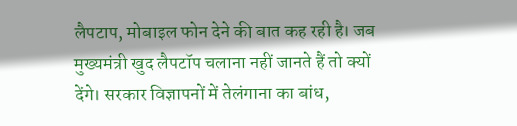लैपटाप, मोबाइल फोन देने की बात कह रही है। जब मुख्यमंत्री खुद लैपटॉप चलाना नहीं जानते हैं तो क्यों देंगे। सरकार विज्ञापनों में तेलंगाना का बांध,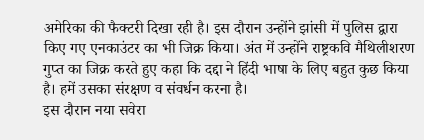अमेरिका की फैक्टरी दिखा रही है। इस दौरान उन्होंने झांसी में पुलिस द्वारा किए गए एनकाउंटर का भी जिक्र किया। अंत में उन्होंने राष्ट्रकवि मैथिलीशरण गुप्त का जिक्र करते हुए कहा कि दद्दा ने हिंदी भाषा के लिए बहुत कुछ किया है। हमें उसका संरक्षण व संवर्धन करना है।
इस दौरान नया सवेरा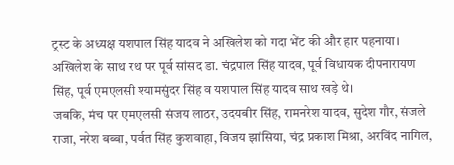ट्रस्ट के अध्यक्ष यशपाल सिंह यादव ने अखिलेश को गदा भेंट की और हार पहनाया। अखिलेश के साथ रथ पर पूर्व सांसद डा. चंद्रपाल सिंह यादव, पूर्व विधायक दीपनारायण सिंह, पूर्व एमएलसी श्यामसुंदर सिंह व यशपाल सिंह यादव साथ खड़े थे।
जबकि, मंच पर एमएलसी संजय लाठर, उदयबीर सिंह, रामनरेश यादव, सुदेश गौर, संजले राजा, नरेश बब्बा, पर्वत सिंह कुशवाहा, विजय झांसिया, चंद्र प्रकाश मिश्रा, अरविंद नागिल,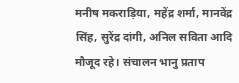मनीष मकराड़िया, महेंद्र शर्मा, मानवेंद्र सिंह, सुरेंद्र दांगी, अनिल सविता आदि मौजूद रहे। संचालन भानु प्रताप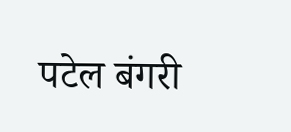पटेल बंगरी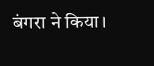बंगरा ने किया।